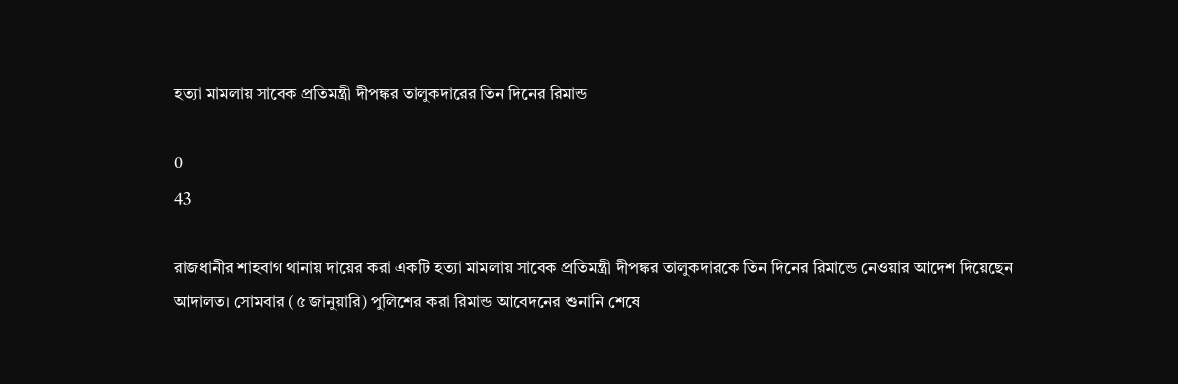হত্যা মামলায় সাবেক প্রতিমন্ত্রী দীপঙ্কর তালুকদারের তিন দিনের রিমান্ড

0
43

রাজধানীর শাহবাগ থানায় দায়ের করা একটি হত্যা মামলায় সাবেক প্রতিমন্ত্রী দীপঙ্কর তালুকদারকে তিন দিনের রিমান্ডে নেওয়ার আদেশ দিয়েছেন আদালত। সোমবার (৫ জানুয়ারি) পুলিশের করা রিমান্ড আবেদনের শুনানি শেষে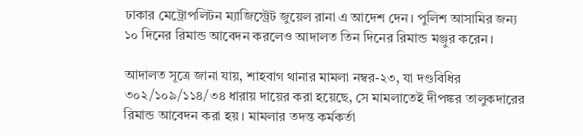ঢাকার মেট্রোপলিটন ম্যাজিস্ট্রেট জুয়েল রানা এ আদেশ দেন। পুলিশ আসামির জন্য ১০ দিনের রিমান্ড আবেদন করলেও আদালত তিন দিনের রিমান্ড মঞ্জুর করেন।

আদালত সূত্রে জানা যায়, শাহবাগ থানার মামলা নম্বর-২৩, যা দণ্ডবিধির ৩০২/১০৯/১১৪/৩৪ ধারায় দায়ের করা হয়েছে, সে মামলাতেই দীপঙ্কর তালুকদারের রিমান্ড আবেদন করা হয়। মামলার তদন্ত কর্মকর্তা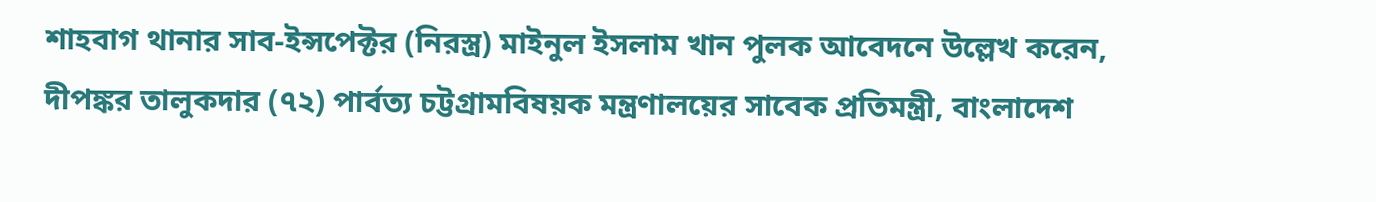শাহবাগ থানার সাব-ইন্সপেক্টর (নিরস্ত্র) মাইনুল ইসলাম খান পুলক আবেদনে উল্লেখ করেন, দীপঙ্কর তালুকদার (৭২) পার্বত্য চট্টগ্রামবিষয়ক মন্ত্রণালয়ের সাবেক প্রতিমন্ত্রী, বাংলাদেশ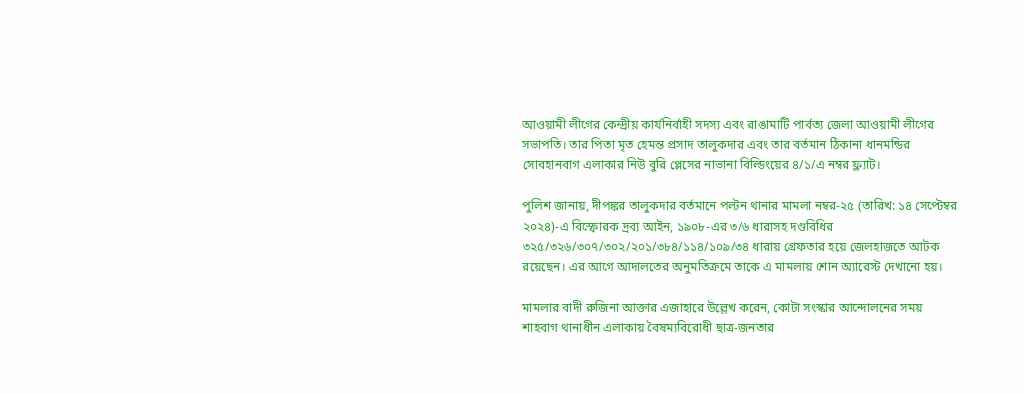আওয়ামী লীগের কেন্দ্রীয় কার্যনির্বাহী সদস্য এবং রাঙামাটি পার্বত্য জেলা আওয়ামী লীগের সভাপতি। তার পিতা মৃত হেমন্ত প্রসাদ তালুকদার এবং তার বর্তমান ঠিকানা ধানমন্ডির সোবহানবাগ এলাকার নিউ বুরি প্লেসের নাভানা বিল্ডিংয়ের ৪/১/এ নম্বর ফ্ল্যাট।

পুলিশ জানায়, দীপঙ্কর তালুকদার বর্তমানে পল্টন থানার মামলা নম্বর-২৫ (তারিখ: ১৪ সেপ্টেম্বর ২০২৪)-এ বিস্ফোরক দ্রব্য আইন, ১৯০৮-এর ৩/৬ ধারাসহ দণ্ডবিধির ৩২৫/৩২৬/৩০৭/৩০২/২০১/৩৮৪/১১৪/১০৯/৩৪ ধারায় গ্রেফতার হয়ে জেলহাজতে আটক রয়েছেন। এর আগে আদালতের অনুমতিক্রমে তাকে এ মামলায় শোন অ্যারেস্ট দেখানো হয়।

মামলার বাদী রুজিনা আক্তার এজাহারে উল্লেখ করেন, কোটা সংস্কার আন্দোলনের সময় শাহবাগ থানাধীন এলাকায় বৈষম্যবিরোধী ছাত্র-জনতার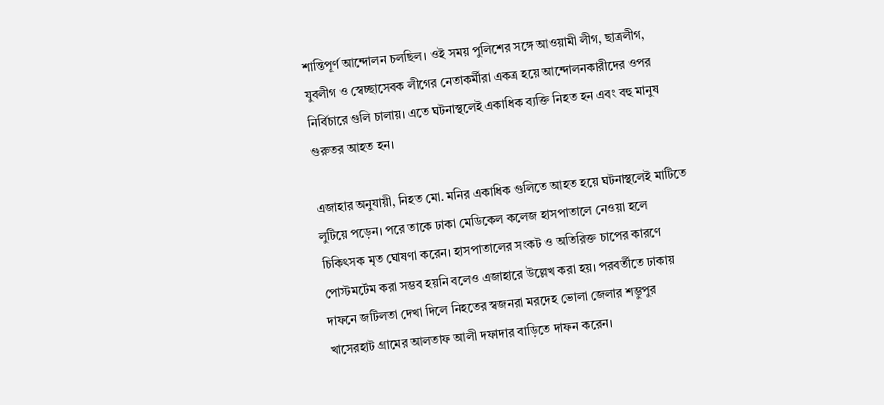শান্তিপূর্ণ আন্দোলন চলছিল। ওই সময় পুলিশের সঙ্গে আওয়ামী লীগ, ছাত্রলীগ, যুবলীগ ও স্বেচ্ছাসেবক লীগের নেতাকর্মীরা একত্র হয়ে আন্দোলনকারীদের ওপর নির্বিচারে গুলি চালায়। এতে ঘটনাস্থলেই একাধিক ব্যক্তি নিহত হন এবং বহু মানুষ গুরুতর আহত হন।

এজাহার অনুযায়ী, নিহত মো. মনির একাধিক গুলিতে আহত হয়ে ঘটনাস্থলেই মাটিতে লুটিয়ে পড়েন। পরে তাকে ঢাকা মেডিকেল কলেজ হাসপাতালে নেওয়া হলে চিকিৎসক মৃত ঘোষণা করেন। হাসপাতালের সংকট ও অতিরিক্ত চাপের কারণে পোস্টমর্টেম করা সম্ভব হয়নি বলেও এজাহারে উল্লেখ করা হয়। পরবর্তীতে ঢাকায় দাফনে জটিলতা দেখা দিলে নিহতের স্বজনরা মরদেহ ভোলা জেলার শম্ভুপুর খাসেরহাট গ্রামের আলতাফ আলী দফাদার বাড়িতে দাফন করেন।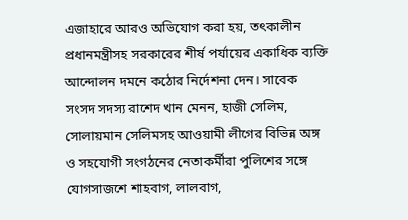এজাহারে আরও অভিযোগ করা হয়, তৎকালীন প্রধানমন্ত্রীসহ সরকারের শীর্ষ পর্যায়ের একাধিক ব্যক্তি আন্দোলন দমনে কঠোর নির্দেশনা দেন। সাবেক সংসদ সদস্য রাশেদ খান মেনন, হাজী সেলিম, সোলায়মান সেলিমসহ আওয়ামী লীগের বিভিন্ন অঙ্গ ও সহযোগী সংগঠনের নেতাকর্মীরা পুলিশের সঙ্গে যোগসাজশে শাহবাগ, লালবাগ,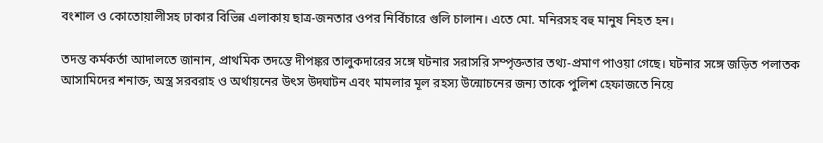বংশাল ও কোতোয়ালীসহ ঢাকার বিভিন্ন এলাকায় ছাত্র-জনতার ওপর নির্বিচারে গুলি চালান। এতে মো. মনিরসহ বহু মানুষ নিহত হন।

তদন্ত কর্মকর্তা আদালতে জানান, প্রাথমিক তদন্তে দীপঙ্কর তালুকদারের সঙ্গে ঘটনার সরাসরি সম্পৃক্ততার তথ্য-প্রমাণ পাওয়া গেছে। ঘটনার সঙ্গে জড়িত পলাতক আসামিদের শনাক্ত, অস্ত্র সরবরাহ ও অর্থায়নের উৎস উদ্ঘাটন এবং মামলার মূল রহস্য উন্মোচনের জন্য তাকে পুলিশ হেফাজতে নিয়ে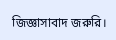জিজ্ঞাসাবাদ জরুরি।